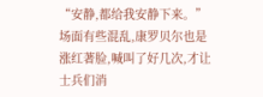“安静,都给我安静下来。”
场面有些混乱,康罗贝尔也是涨红著脸,喊叫了好几次,才让士兵们消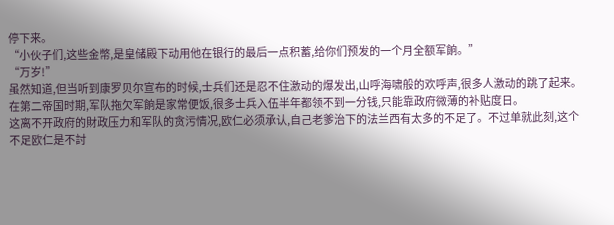停下来。
“小伙子们,这些金幣,是皇储殿下动用他在银行的最后一点积蓄,给你们预发的一个月全额军餉。”
“万岁!”
虽然知道,但当听到康罗贝尔宣布的时候,士兵们还是忍不住激动的爆发出,山呼海啸般的欢呼声,很多人激动的跳了起来。
在第二帝国时期,军队拖欠军餉是家常便饭,很多士兵入伍半年都领不到一分钱,只能靠政府微薄的补贴度日。
这离不开政府的財政压力和军队的贪污情况,欧仁必须承认,自己老爹治下的法兰西有太多的不足了。不过单就此刻,这个不足欧仁是不討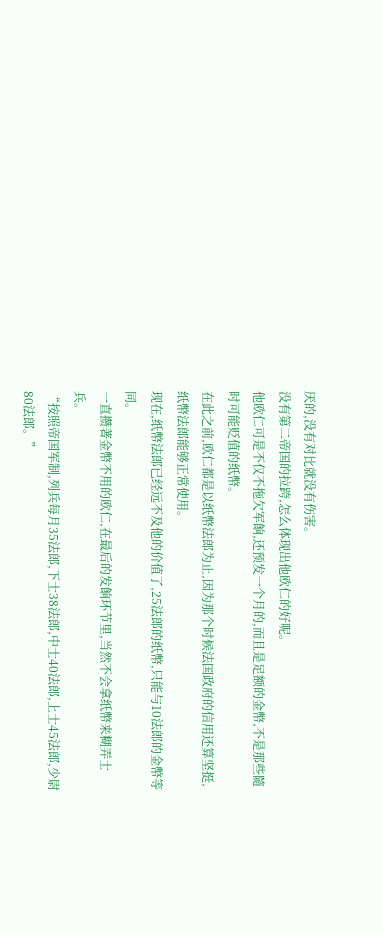厌的,没有对比就没有伤害。
没有第二帝国的拉跨,怎么体现出他欧仁的好呢。
他欧仁可是不仅不拖欠军餉,还预发一个月的,而且是足额的金幣,不是那些隨时可能贬值的纸幣。
在此之前,欧仁都是以纸幣法郎为止,因为那个时候法国政府的信用还算坚挺,纸幣法郎能够正常使用。
现在,纸幣法郎已经远不及他的价值了,25法郎的纸幣,只能与10法郎的金幣等同。
一直攒著金幣不用的欧仁,在最后的发餉环节里,当然不会拿纸幣来糊弄士兵。
“按照帝国军制,列兵每月35法郎,下士38法郎,中士40法郎,上士45法郎,少尉80法郎。”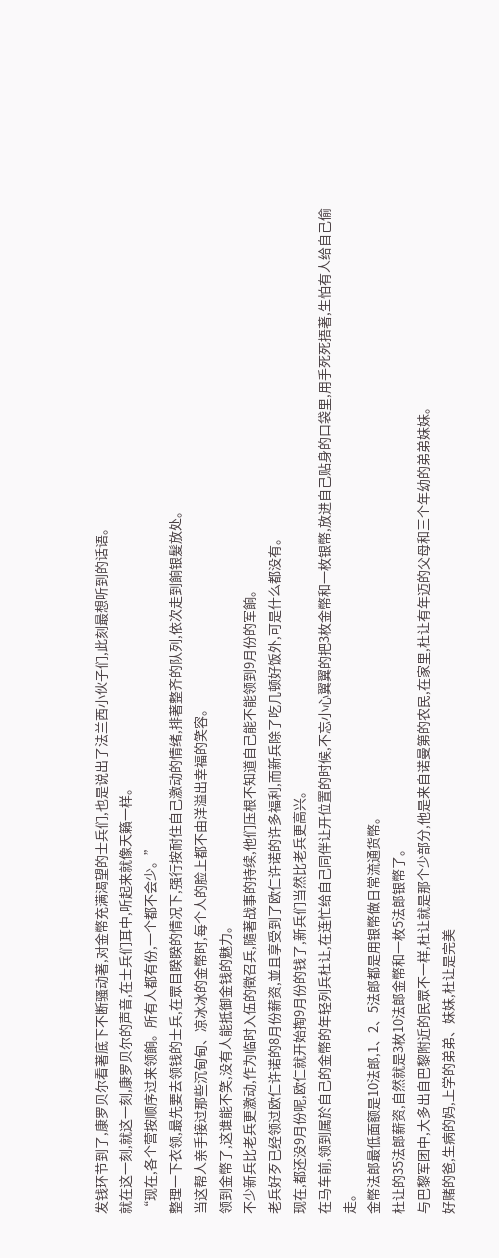发钱环节到了,康罗贝尔看著底下不断骚动著,对金幣充满渴望的士兵们,也是说出了法兰西小伙子们,此刻最想听到的话语。
就在这一刻,就这一刻,康罗贝尔的声音,在士兵们耳中,听起来就像天籟一样。
“现在,各个营按顺序过来领餉。所有人都有份,一个都不会少。”
整理一下衣领,最先要去领钱的士兵,在眾目睽睽的情况下,强行按耐住自己激动的情绪,排著整齐的队列,依次走到餉银髮放处。
当这帮人亲手接过那些沉甸甸、凉冰冰的金幣时,每个人的脸上都不由洋溢出幸福的笑容。
领到金幣了,这谁能不笑,没有人能抵御金钱的魅力。
不少新兵比老兵更激动,作为临时入伍的徵召兵,隨著战事的持续,他们压根不知道自己能不能领到9月份的军餉。
老兵好歹已经领过欧仁许诺的8月份薪资,並且享受到了欧仁许诺的许多福利,而新兵除了吃几顿好饭外,可是什么都没有。
现在,都还没9月份呢,欧仁就开始掏9月份的钱了,新兵们当然比老兵更高兴。
在马车前,领到属於自己的金幣的年轻列兵杜让,在连忙给自己同伴让开位置的时候,不忘小心翼翼的把3枚金幣和一枚银幣,放进自己贴身的口袋里,用手死死捂著,生怕有人给自己偷走。
金幣法郎最低面额是10法郎,1、2、5法郎都是用银幣做日常流通货幣。
杜让的35法郎薪资,自然就是3枚10法郎金幣和一枚5法郎银幣了。
与巴黎军团中,大多出自巴黎附近的民眾不一样,杜让就是那个少部分,他是来自诺曼第的农民,在家里,杜让有年迈的父母和三个年幼的弟弟妹妹。
好赌的爸,生病的妈,上学的弟弟、妹妹,杜让是完美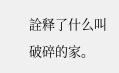詮释了什么叫破碎的家。